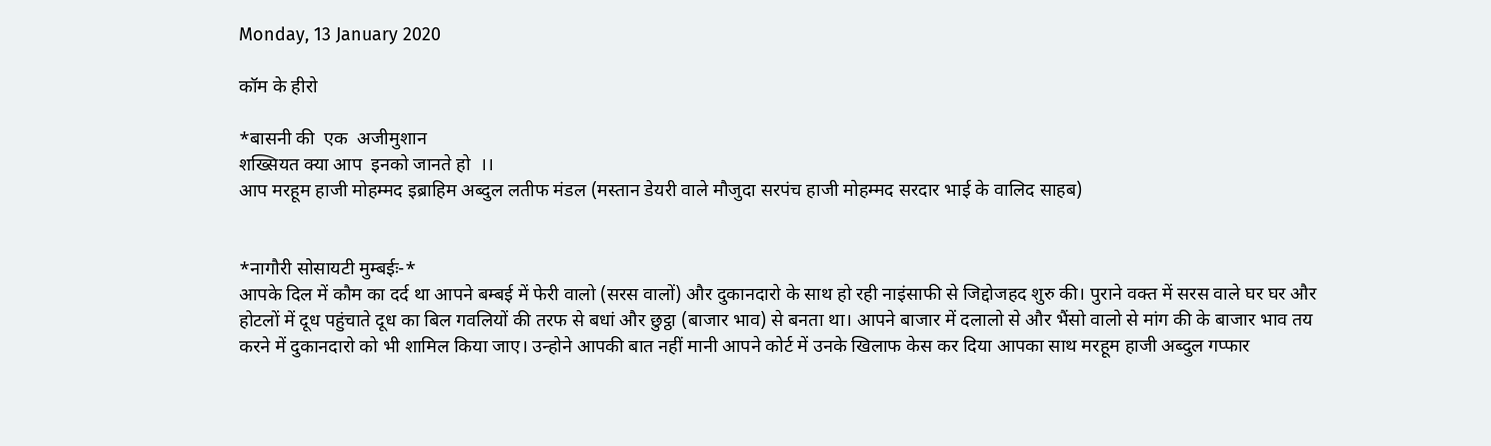Monday, 13 January 2020

कॉम के हीरो

*बासनी की  एक  अजीमुशान
शख्सियत क्या आप  इनको जानते हो  ।।
आप मरहूम हाजी मोहम्मद इब्राहिम अब्दुल लतीफ मंडल (मस्तान डेयरी वाले मौजुदा सरपंच हाजी मोहम्मद सरदार भाई के वालिद साहब)


*नागौरी सोसायटी मुम्बईः-*
आपके दिल में कौम का दर्द था आपने बम्बई में फेरी वालो (सरस वालों) और दुकानदारो के साथ हो रही नाइंसाफी से जिद्दोजहद शुरु की। पुराने वक्त में सरस वाले घर घर और होटलों में दूध पहुंचाते दूध का बिल गवलियों की तरफ से बधां और छुट्ठा (बाजार भाव) से बनता था। आपने बाजार में दलालो से और भैंसो वालो से मांग की के बाजार भाव तय करने में दुकानदारो को भी शामिल किया जाए। उन्होने आपकी बात नहीं मानी आपने कोर्ट में उनके खिलाफ केस कर दिया आपका साथ मरहूम हाजी अब्दुल गप्फार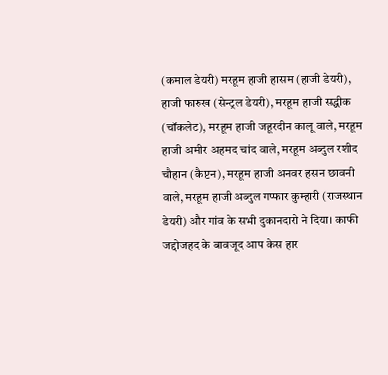(कमाल डेयरी) मरहूम हाजी हासम (हाजी डेयरी), हाजी फारुख (सेन्ट्रल डेयरी), मरहूम हाजी सद्धीक (चॉकलेट), मरहूम हाजी जहूरदीन कालू वाले, मरहूम हाजी अमीर अहमद चांद वाले, मरहूम अब्दुल रशीद चौहान (कैप्टन), मरहूम हाजी अनवर हसन छावनी वाले, मरहूम हाजी अब्दुल गप्फार कुम्हारी (राजस्थान डेयरी) और गांव के सभी दुकानदारो ने दिया। काफी जद्दोजहद के बावजूद आप केस हार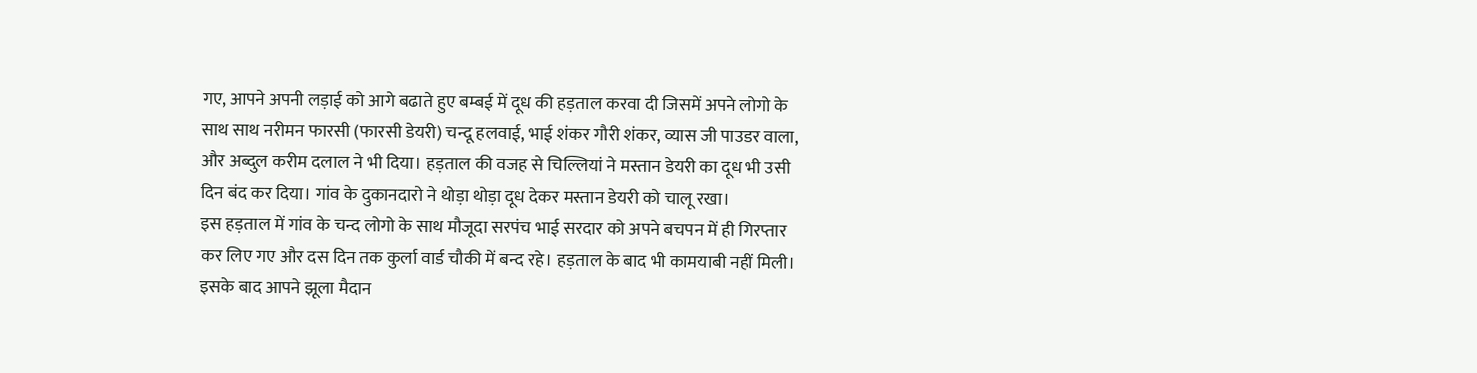गए, आपने अपनी लड़ाई को आगे बढाते हुए बम्बई में दूध की हड़ताल करवा दी जिसमें अपने लोगो के साथ साथ नरीमन फारसी (फारसी डेयरी) चन्दू हलवाई, भाई शंकर गौरी शंकर, व्यास जी पाउडर वाला, और अब्दुल करीम दलाल ने भी दिया। हड़ताल की वजह से चिल्लियां ने मस्तान डेयरी का दूध भी उसी दिन बंद कर दिया। गांव के दुकानदारो ने थोड़ा थोड़ा दूध देकर मस्तान डेयरी को चालू रखा।
इस हड़ताल में गांव के चन्द लोगो के साथ मौजूदा सरपंच भाई सरदार को अपने बचपन में ही गिरप्तार कर लिए गए और दस दिन तक कुर्ला वार्ड चौकी में बन्द रहे। हड़ताल के बाद भी कामयाबी नहीं मिली। इसके बाद आपने झूला मैदान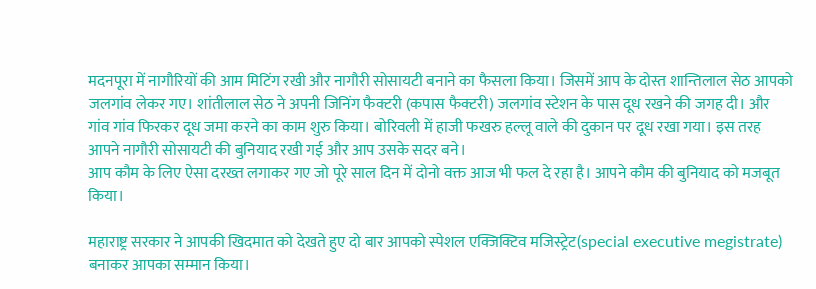मदनपूरा में नागौरियों की आम मिटिंग रखी और नागौरी सोसायटी बनाने का फैसला किया। जिसमें आप के दोस्त शान्तिलाल सेठ आपको जलगांव लेकर गए। शांतीलाल सेठ ने अपनी जिनिंग फैक्टरी (कपास फैक्टरी) जलगांव स्टेशन के पास दूध रखने की जगह दी। और गांव गांव फिरकर दूध जमा करने का काम शुरु किया। बोरिवली में हाजी फखरु हल्लू वाले की दुकान पर दूध रखा गया। इस तरह आपने नागौरी सोसायटी की बुनियाद रखी गई और आप उसके सदर बने।
आप कौम के लिए ऐसा दरख्त लगाकर गए जो पूरे साल दिन में दोनो वक्त आज भी फल दे रहा है। आपने कौम की बुनियाद को मजबूत किया।

महाराष्ट्र सरकार ने आपकी खिदमात को देखते हुए दो बार आपको स्पेशल एक्जिक्टिव मजिस्ट्रेट(special executive megistrate) बनाकर आपका सम्मान किया।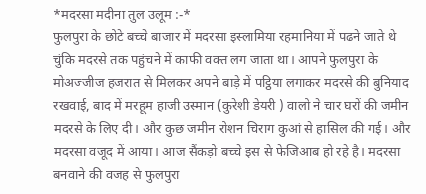*मदरसा मदीना तुल उलूम :-*
फुलपुरा के छोटे बच्चे बाजार में मदरसा इस्लामिया रहमानिया में पढने जाते थे चुंकि मदरसे तक पहुंचने में काफी वक्त लग जाता था। आपने फुलपुरा के मोअज्जीज हजरात से मिलकर अपने बाड़े में पट्ठिया लगाकर मदरसे की बुनियाद रखवाई, बाद में मरहूम हाजी उस्मान (कुरेशी डेयरी ) वालो ने चार घरों की जमीन मदरसे के लिए दी। और कुछ जमीन रोशन चिराग कुआं से हासिल की गई। और मदरसा वजूद में आया। आज सैंकड़ो बच्चे इस से फेजिआब हो रहे है। मदरसा बनवाने की वजह से फुलपुरा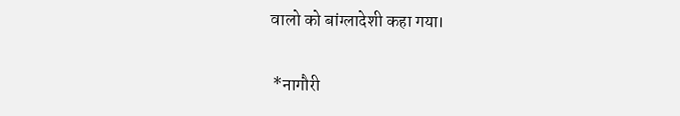वालो को बांग्लादेशी कहा गया।

 *नागौरी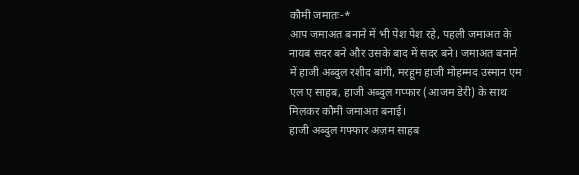कौमी जमातः-*
आप जमाअत बनाने में भी पेश पेश रहे, पहली जमाअत के नायब सदर बने और उसके बाद में सदर बने। जमाअत बनाने में हाजी अब्दुल रशीद बांगी, मरहूम हाजी मोहम्मद उस्मान एम एल ए साहब, हाजी अब्दुल गप्फार (आजम डेरी) के साथ मिलकर कौमी जमाअत बनाई।
हाजी अब्दुल गफ्फार अज़म साहब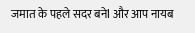जमात के पहले सदर बनेl और आप नायब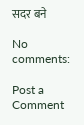सदर बने

No comments:

Post a Comment